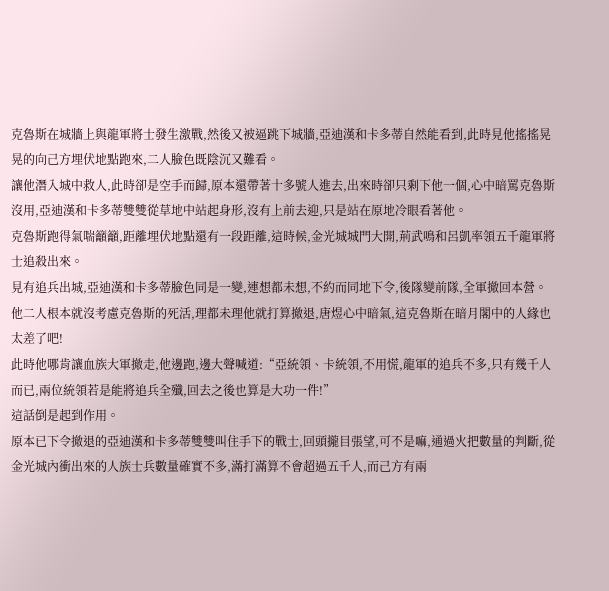克魯斯在城牆上與龍軍將士發生激戰,然後又被逼跳下城牆,亞迪漢和卡多蒂自然能看到,此時見他搖搖晃晃的向己方埋伏地點跑來,二人臉色既陰沉又難看。
讓他潛入城中救人,此時卻是空手而歸,原本還帶著十多號人進去,出來時卻只剩下他一個,心中暗罵克魯斯沒用,亞迪漢和卡多蒂雙雙從草地中站起身形,沒有上前去迎,只是站在原地冷眼看著他。
克魯斯跑得氣喘籲籲,距離埋伏地點還有一段距離,這時候,金光城城門大開,荊武鳴和呂凱率領五千龍軍將士追殺出來。
見有追兵出城,亞迪漢和卡多蒂臉色同是一變,連想都未想,不約而同地下令,後隊變前隊,全軍撤回本營。
他二人根本就沒考慮克魯斯的死活,理都未理他就打算撤退,唐煜心中暗氣,這克魯斯在暗月閣中的人緣也太差了吧!
此時他哪肯讓血族大軍撤走,他邊跑,邊大聲喊道:“亞統領、卡統領,不用慌,龍軍的追兵不多,只有幾千人而已,兩位統領若是能將追兵全殲,回去之後也算是大功一件!”
這話倒是起到作用。
原本已下令撤退的亞迪漢和卡多蒂雙雙叫住手下的戰士,回頭攏目張望,可不是嘛,通過火把數量的判斷,從金光城內衝出來的人族士兵數量確實不多,滿打滿算不會超過五千人,而己方有兩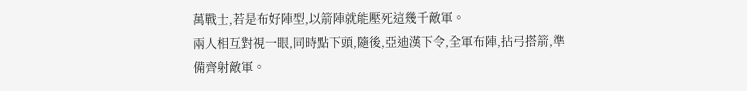萬戰士,若是布好陣型,以箭陣就能壓死這幾千敵軍。
兩人相互對視一眼,同時點下頭,隨後,亞迪漢下令,全軍布陣,拈弓搭箭,準備齊射敵軍。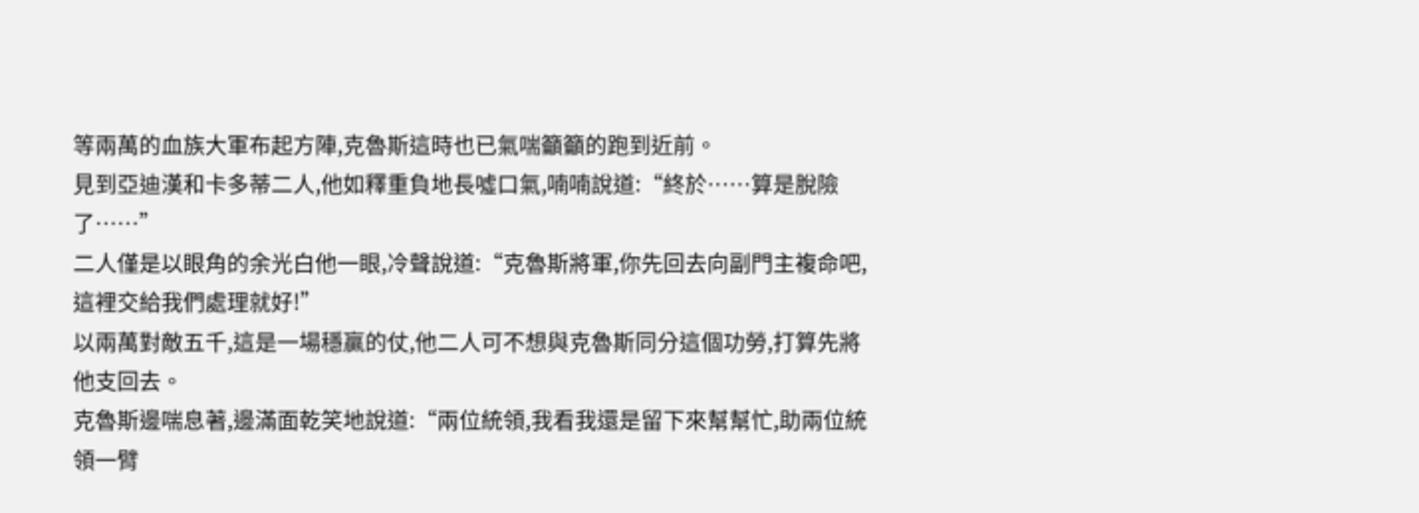等兩萬的血族大軍布起方陣,克魯斯這時也已氣喘籲籲的跑到近前。
見到亞迪漢和卡多蒂二人,他如釋重負地長噓口氣,喃喃說道:“終於……算是脫險了……”
二人僅是以眼角的余光白他一眼,冷聲說道:“克魯斯將軍,你先回去向副門主複命吧,這裡交給我們處理就好!”
以兩萬對敵五千,這是一場穩贏的仗,他二人可不想與克魯斯同分這個功勞,打算先將他支回去。
克魯斯邊喘息著,邊滿面乾笑地說道:“兩位統領,我看我還是留下來幫幫忙,助兩位統領一臂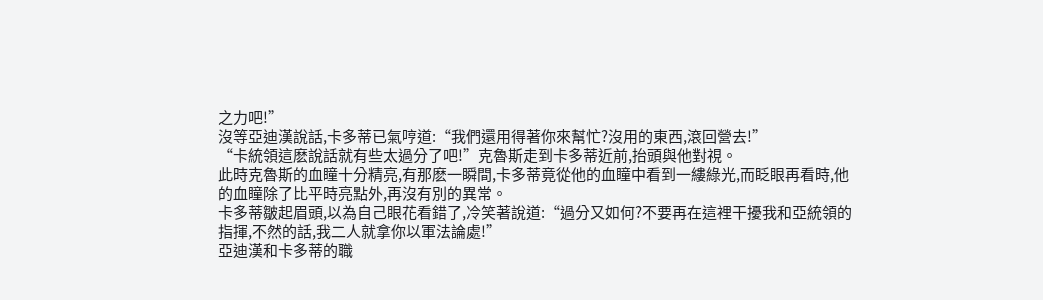之力吧!”
沒等亞迪漢說話,卡多蒂已氣哼道:“我們還用得著你來幫忙?沒用的東西,滾回營去!”
“卡統領這麽說話就有些太過分了吧!”克魯斯走到卡多蒂近前,抬頭與他對視。
此時克魯斯的血瞳十分精亮,有那麽一瞬間,卡多蒂竟從他的血瞳中看到一縷綠光,而眨眼再看時,他的血瞳除了比平時亮點外,再沒有別的異常。
卡多蒂皺起眉頭,以為自己眼花看錯了,冷笑著說道:“過分又如何?不要再在這裡干擾我和亞統領的指揮,不然的話,我二人就拿你以軍法論處!”
亞迪漢和卡多蒂的職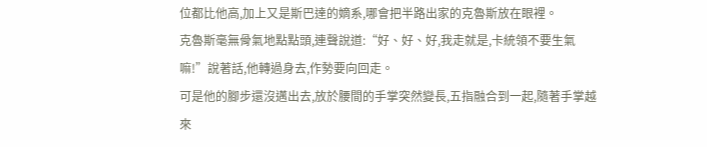位都比他高,加上又是斯巴達的嫡系,哪會把半路出家的克魯斯放在眼裡。
克魯斯毫無骨氣地點點頭,連聲說道:“好、好、好,我走就是,卡統領不要生氣嘛!”說著話,他轉過身去,作勢要向回走。
可是他的腳步還沒邁出去,放於腰間的手掌突然變長,五指融合到一起,隨著手掌越來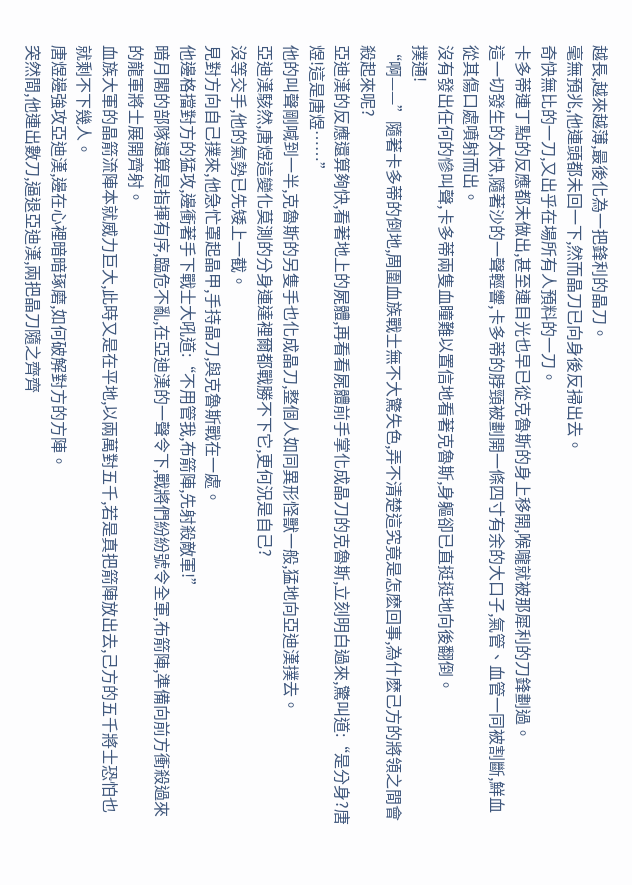越長,越來越薄,最後化為一把鋒利的晶刀。
毫無預兆,他連頭都未回一下,然而晶刀已向身後反掃出去。
奇快無比的一刀,又出乎在場所有人預料的一刀。
卡多蒂連丁點的反應都未做出,甚至連目光也早已從克魯斯的身上移開,喉嚨就被那犀利的刀鋒劃過。
這一切發生的太快,隨著沙的一聲輕響,卡多蒂的脖頸被劃開一條四寸有余的大口子,氣管、血管一同被割斷,鮮血從其傷口處噴射而出。
沒有發出任何的慘叫聲,卡多蒂兩隻血瞳難以置信地看著克魯斯,身軀卻已直挺挺地向後翻倒。
撲通!
“啊——”隨著卡多蒂的倒地,周圍血族戰士無不大驚失色,弄不清楚這究竟是怎麽回事,為什麽己方的將領之間會殺起來呢?
亞迪漢的反應還算夠快,看著地上的屍體,再看看屍體前手掌化成晶刀的克魯斯,立刻明白過來,驚叫道:“是分身?唐煜!這是唐煜……”
他的叫聲剛喊到一半,克魯斯的另隻手也化成晶刀,整個人如同異形怪獸一般,猛地向亞迪漢撲去。
亞迪漢駭然,唐煜這變化莫測的分身連達裡爾都戰勝不下它,更何況是自己?
沒等交手,他的氣勢已先矮上一截。
見對方向自己撲來,他急忙罩起晶甲,手持晶刀,與克魯斯戰在一處。
他邊格擋對方的猛攻,邊衝著手下戰士大吼道:“不用管我,布箭陣,先射殺敵軍!”
暗月閣的部隊還算是指揮有序,臨危不亂,在亞迪漢的一聲令下,戰將們紛紛號令全軍,布箭陣,準備向前方衝殺過來的龍軍將士展開齊射。
血族大軍的晶箭流陣本就威力巨大,此時又是在平地,以兩萬對五千,若是真把箭陣放出去,己方的五千將士恐怕也就剩不下幾人。
唐煜邊強攻亞迪漢,邊在心裡暗暗琢磨,如何破解對方的方陣。
突然間,他連出數刀,逼退亞迪漢,兩把晶刀隨之齊齊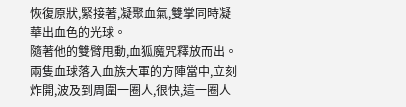恢復原狀,緊接著,凝聚血氣,雙掌同時凝華出血色的光球。
隨著他的雙臂甩動,血狐魔咒釋放而出。
兩隻血球落入血族大軍的方陣當中,立刻炸開,波及到周圍一圈人,很快,這一圈人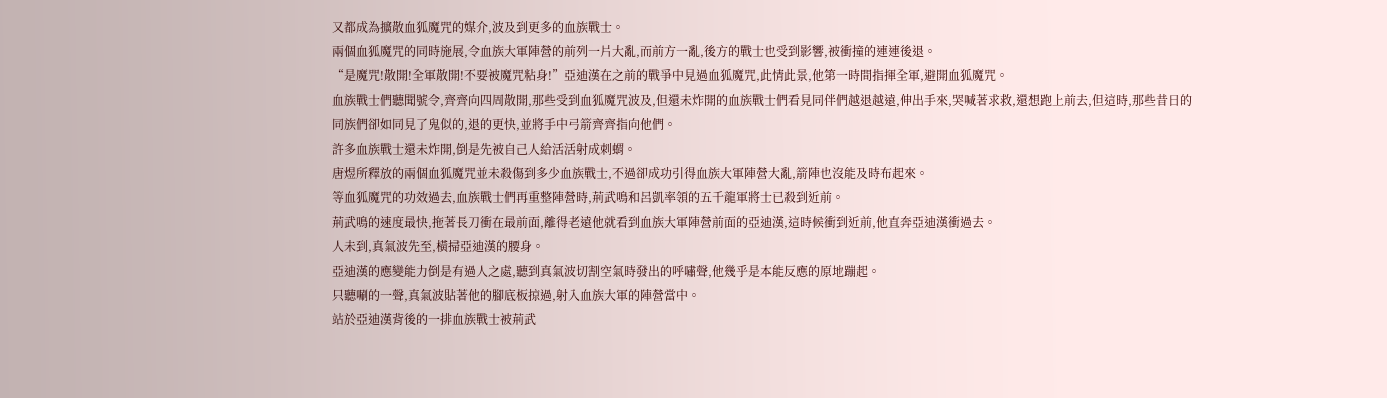又都成為擴散血狐魔咒的媒介,波及到更多的血族戰士。
兩個血狐魔咒的同時施展,令血族大軍陣營的前列一片大亂,而前方一亂,後方的戰士也受到影響,被衝撞的連連後退。
“是魔咒!散開!全軍散開!不要被魔咒粘身!”亞迪漢在之前的戰爭中見過血狐魔咒,此情此景,他第一時間指揮全軍,避開血狐魔咒。
血族戰士們聽聞號令,齊齊向四周散開,那些受到血狐魔咒波及,但還未炸開的血族戰士們看見同伴們越退越遠,伸出手來,哭喊著求救,還想跑上前去,但這時,那些昔日的同族們卻如同見了鬼似的,退的更快,並將手中弓箭齊齊指向他們。
許多血族戰士還未炸開,倒是先被自己人給活活射成刺蝟。
唐煜所釋放的兩個血狐魔咒並未殺傷到多少血族戰士,不過卻成功引得血族大軍陣營大亂,箭陣也沒能及時布起來。
等血狐魔咒的功效過去,血族戰士們再重整陣營時,荊武鳴和呂凱率領的五千龍軍將士已殺到近前。
荊武鳴的速度最快,拖著長刀衝在最前面,離得老遠他就看到血族大軍陣營前面的亞迪漢,這時候衝到近前,他直奔亞迪漢衝過去。
人未到,真氣波先至,橫掃亞迪漢的腰身。
亞迪漢的應變能力倒是有過人之處,聽到真氣波切割空氣時發出的呼嘯聲,他幾乎是本能反應的原地蹦起。
只聽唰的一聲,真氣波貼著他的腳底板掠過,射入血族大軍的陣營當中。
站於亞迪漢背後的一排血族戰士被荊武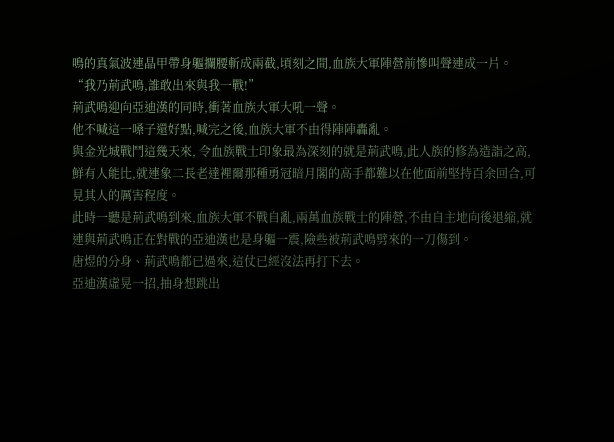鳴的真氣波連晶甲帶身軀攔腰斬成兩截,頃刻之間,血族大軍陣營前慘叫聲連成一片。
“我乃荊武鳴,誰敢出來與我一戰!”
荊武鳴迎向亞迪漢的同時,衝著血族大軍大吼一聲。
他不喊這一嗓子還好點,喊完之後,血族大軍不由得陣陣轟亂。
與金光城戰鬥這幾天來, 令血族戰士印象最為深刻的就是荊武鳴,此人族的修為造詣之高,鮮有人能比,就連象二長老達裡爾那種勇冠暗月閣的高手都難以在他面前堅持百余回合,可見其人的厲害程度。
此時一聽是荊武鳴到來,血族大軍不戰自亂,兩萬血族戰士的陣營,不由自主地向後退縮,就連與荊武鳴正在對戰的亞迪漢也是身軀一震,險些被荊武鳴劈來的一刀傷到。
唐煜的分身、荊武鳴都已過來,這仗已經沒法再打下去。
亞迪漢虛晃一招,抽身想跳出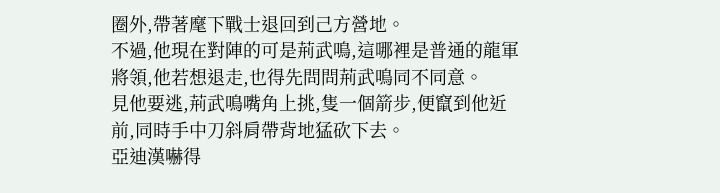圈外,帶著麾下戰士退回到己方營地。
不過,他現在對陣的可是荊武鳴,這哪裡是普通的龍軍將領,他若想退走,也得先問問荊武鳴同不同意。
見他要逃,荊武鳴嘴角上挑,隻一個箭步,便竄到他近前,同時手中刀斜肩帶背地猛砍下去。
亞迪漢嚇得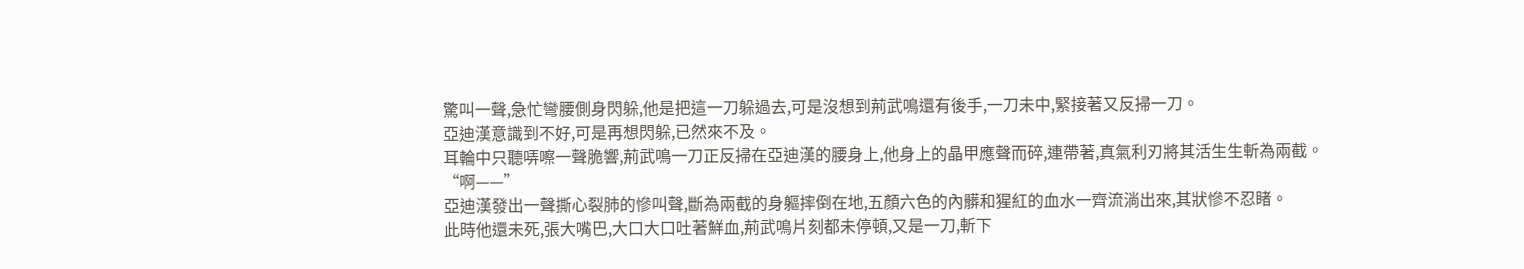驚叫一聲,急忙彎腰側身閃躲,他是把這一刀躲過去,可是沒想到荊武鳴還有後手,一刀未中,緊接著又反掃一刀。
亞迪漢意識到不好,可是再想閃躲,已然來不及。
耳輪中只聽哢嚓一聲脆響,荊武鳴一刀正反掃在亞迪漢的腰身上,他身上的晶甲應聲而碎,連帶著,真氣利刃將其活生生斬為兩截。
“啊——”
亞迪漢發出一聲撕心裂肺的慘叫聲,斷為兩截的身軀摔倒在地,五顏六色的內髒和猩紅的血水一齊流淌出來,其狀慘不忍睹。
此時他還未死,張大嘴巴,大口大口吐著鮮血,荊武鳴片刻都未停頓,又是一刀,斬下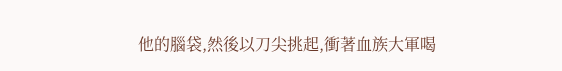他的腦袋,然後以刀尖挑起,衝著血族大軍喝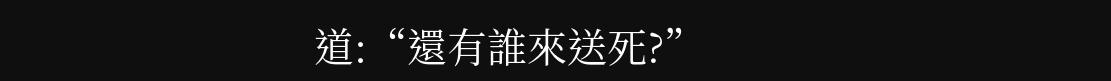道:“還有誰來送死?”